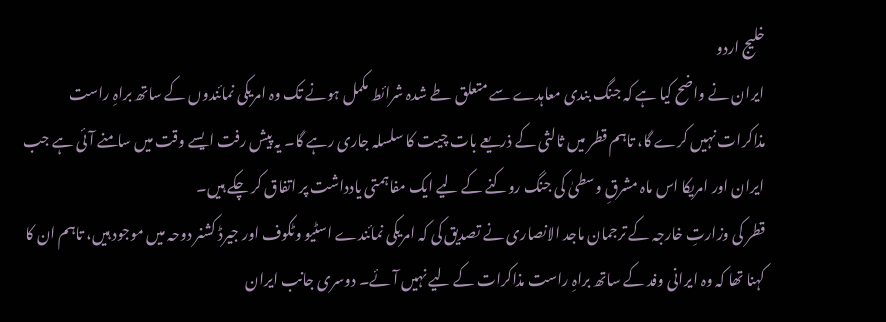خلیج اردو
ایران نے واضح کیا ہے کہ جنگ بندی معاہدے سے متعلق طے شدہ شرائط مکمل ہونے تک وہ امریکی نمائندوں کے ساتھ براہِ راست مذاکرات نہیں کرے گا، تاہم قطر میں ثالثی کے ذریعے بات چیت کا سلسلہ جاری رہے گا۔ یہ پیش رفت ایسے وقت میں سامنے آئی ہے جب ایران اور امریکا اس ماہ مشرقِ وسطیٰ کی جنگ روکنے کے لیے ایک مفاہمتی یادداشت پر اتفاق کر چکے ہیں۔
قطر کی وزارتِ خارجہ کے ترجمان ماجد الانصاری نے تصدیق کی کہ امریکی نمائندے اسٹیو وٹکوف اور جیرڈ کشنر دوحہ میں موجود ہیں، تاہم ان کا کہنا تھا کہ وہ ایرانی وفد کے ساتھ براہِ راست مذاکرات کے لیے نہیں آئے۔ دوسری جانب ایران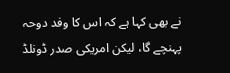نے بھی کہا ہے کہ اس کا وفد دوحہ پہنچے گا، لیکن امریکی صدر ڈونلڈ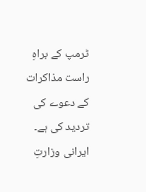ٹرمپ کے براہِ راست مذاکرات کے دعوے کی تردید کی ہے۔
ایرانی وزارتِ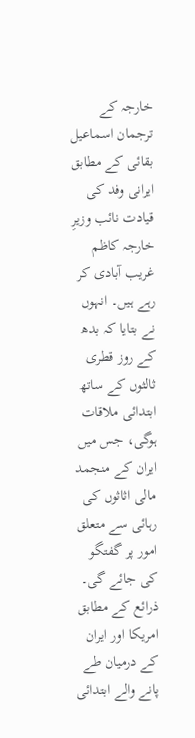خارجہ کے ترجمان اسماعیل بقائی کے مطابق ایرانی وفد کی قیادت نائب وزیرِ خارجہ کاظم غریب آبادی کر رہے ہیں۔ انہوں نے بتایا کہ بدھ کے روز قطری ثالثوں کے ساتھ ابتدائی ملاقات ہوگی، جس میں ایران کے منجمد مالی اثاثوں کی رہائی سے متعلق امور پر گفتگو کی جائے گی۔
ذرائع کے مطابق امریکا اور ایران کے درمیان طے پانے والے ابتدائی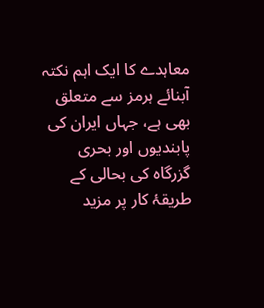معاہدے کا ایک اہم نکتہ آبنائے ہرمز سے متعلق بھی ہے، جہاں ایران کی پابندیوں اور بحری گزرگاہ کی بحالی کے طریقۂ کار پر مزید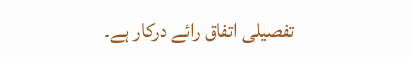تفصیلی اتفاق رائے درکار ہے۔